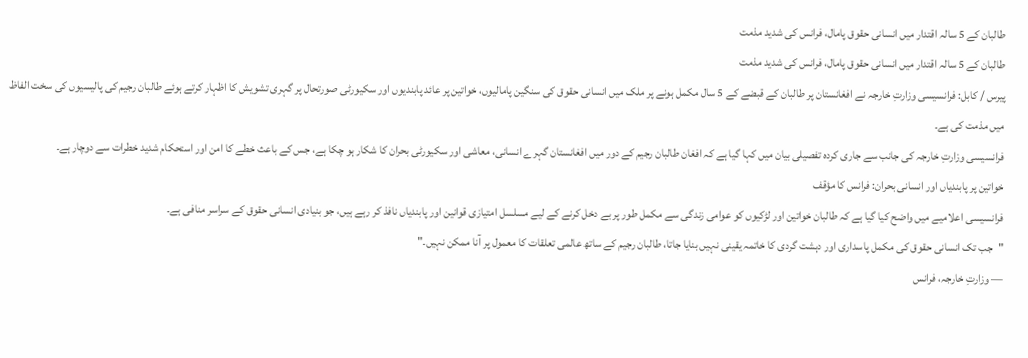طالبان کے 5 سالہ اقتدار میں انسانی حقوق پامال، فرانس کی شدید مذمت
طالبان کے 5 سالہ اقتدار میں انسانی حقوق پامال، فرانس کی شدید مذمت
پیرس / کابل: فرانسیسی وزارتِ خارجہ نے افغانستان پر طالبان کے قبضے کے 5 سال مکمل ہونے پر ملک میں انسانی حقوق کی سنگین پامالیوں، خواتین پر عائد پابندیوں اور سکیورٹی صورتحال پر گہری تشویش کا اظہار کرتے ہوئے طالبان رجیم کی پالیسیوں کی سخت الفاظ میں مذمت کی ہے۔
فرانسیسی وزارتِ خارجہ کی جانب سے جاری کردہ تفصیلی بیان میں کہا گیا ہے کہ افغان طالبان رجیم کے دور میں افغانستان گہرے انسانی، معاشی اور سکیورٹی بحران کا شکار ہو چکا ہے، جس کے باعث خطے کا امن اور استحکام شدید خطرات سے دوچار ہے۔
خواتین پر پابندیاں اور انسانی بحران: فرانس کا مؤقف
فرانسیسی اعلامیے میں واضح کیا گیا ہے کہ طالبان خواتین اور لڑکیوں کو عوامی زندگی سے مکمل طور پر بے دخل کرنے کے لیے مسلسل امتیازی قوانین اور پابندیاں نافذ کر رہے ہیں، جو بنیادی انسانی حقوق کے سراسر منافی ہے۔
"جب تک انسانی حقوق کی مکمل پاسداری اور دہشت گردی کا خاتمہ یقینی نہیں بنایا جاتا، طالبان رجیم کے ساتھ عالمی تعلقات کا معمول پر آنا ممکن نہیں۔"
— وزارتِ خارجہ، فرانس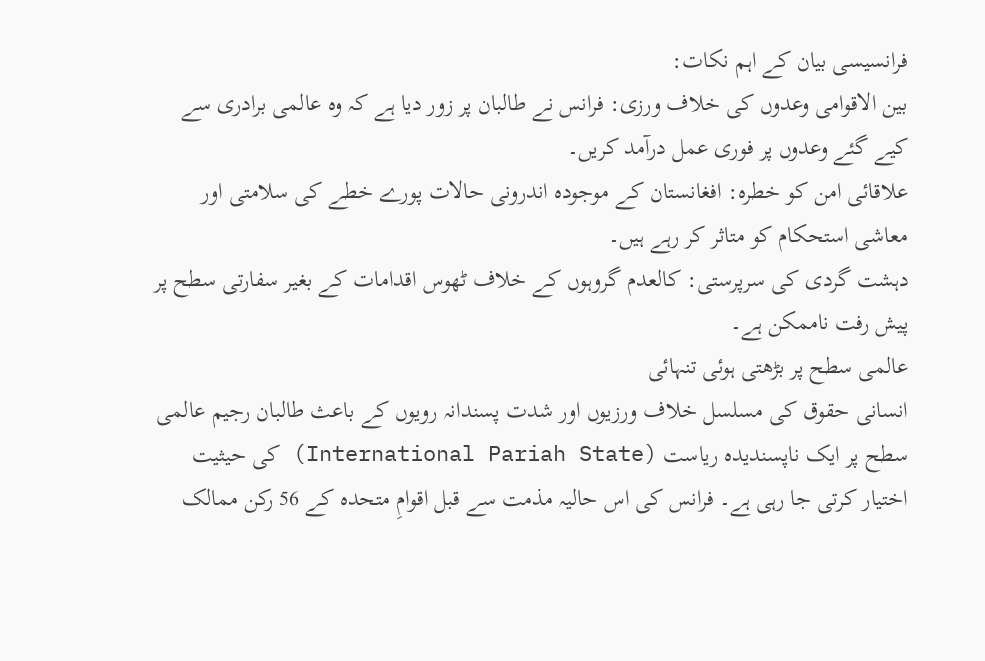فرانسیسی بیان کے اہم نکات:
بین الاقوامی وعدوں کی خلاف ورزی: فرانس نے طالبان پر زور دیا ہے کہ وہ عالمی برادری سے کیے گئے وعدوں پر فوری عمل درآمد کریں۔
علاقائی امن کو خطرہ: افغانستان کے موجودہ اندرونی حالات پورے خطے کی سلامتی اور معاشی استحکام کو متاثر کر رہے ہیں۔
دہشت گردی کی سرپرستی: کالعدم گروہوں کے خلاف ٹھوس اقدامات کے بغیر سفارتی سطح پر پیش رفت ناممکن ہے۔
عالمی سطح پر بڑھتی ہوئی تنہائی
انسانی حقوق کی مسلسل خلاف ورزیوں اور شدت پسندانہ رویوں کے باعث طالبان رجیم عالمی سطح پر ایک ناپسندیدہ ریاست (International Pariah State) کی حیثیت اختیار کرتی جا رہی ہے۔ فرانس کی اس حالیہ مذمت سے قبل اقوامِ متحدہ کے 56 رکن ممالک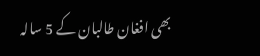بھی افغان طالبان کے 5 سالہ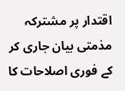اقتدار پر مشترکہ مذمتی بیان جاری کر کے فوری اصلاحات کا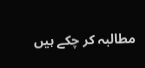مطالبہ کر چکے ہیں